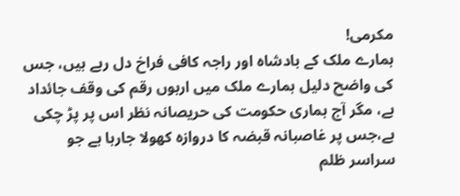مکرمی!
ہمارے ملک کے بادشاہ اور راجہ کافی فراخ دل رہے ہیں، جس کی واضح دلیل ہمارے ملک میں اربوں رقم کی وقف جائداد ہے، مگر آج ہماری حکومت کی حریصانہ نظر اس پر پڑ چکی ہے،جس پر غاصبانہ قبضہ کا دروازہ کھولا جارہا ہے جو سراسر ظلم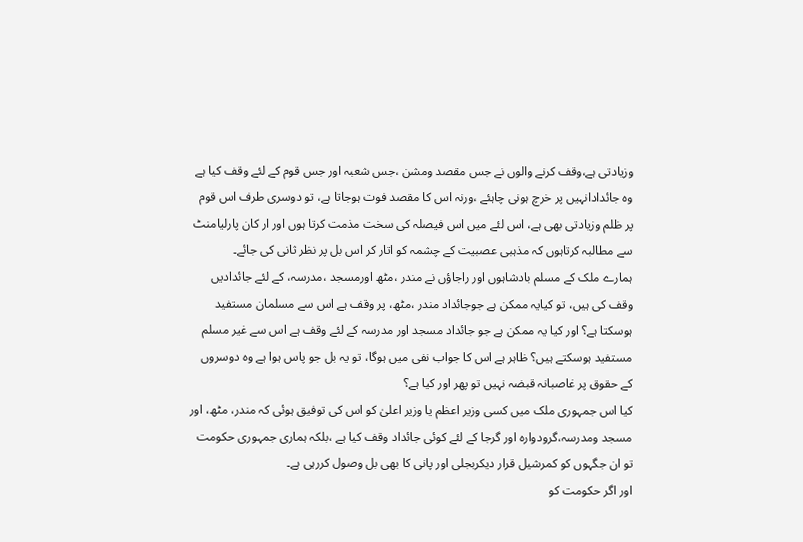وزیادتی ہے،وقف کرنے والوں نے جس مقصد ومشن ،جس شعبہ اور جس قوم کے لئے وقف کیا ہے وہ جائدادانہیں پر خرچ ہونی چاہئے ،ورنہ اس کا مقصد فوت ہوجاتا ہے، تو دوسری طرف اس قوم پر ظلم وزیادتی بھی ہے، اس لئے میں اس فیصلہ کی سخت مذمت کرتا ہوں اور ار کان پارلیامنٹ سے مطالبہ کرتاہوں کہ مذہبی عصبیت کے چشمہ کو اتار کر اس بل پر نظر ثانی کی جائے۔
ہمارے ملک کے مسلم بادشاہوں اور راجاؤں نے مندر ،مٹھ اورمسجد ،مدرسہ، کے لئے جائدادیں وقف کی ہیں، تو کیایہ ممکن ہے جوجائداد مندر ،مٹھ، پر وقف ہے اس سے مسلمان مستفید ہوسکتا ہے؟ اور کیا یہ ممکن ہے جو جائداد مسجد اور مدرسہ کے لئے وقف ہے اس سے غیر مسلم مستفید ہوسکتے ہیں؟ ظاہر ہے اس کا جواب نفی میں ہوگا، تو یہ بل جو پاس ہوا ہے وہ دوسروں کے حقوق پر غاصبانہ قبضہ نہیں تو پھر اور کیا ہے؟
کیا اس جمہوری ملک میں کسی وزیر اعظم یا وزیر اعلیٰ کو اس کی توفیق ہوئی کہ مندر، مٹھ، اور مسجد ومدرسہ،گرودوارہ اور گرجا کے لئے کوئی جائداد وقف کیا ہے ،بلکہ ہماری جمہوری حکومت تو ان جگہوں کو کمرشیل قرار دیکربجلی اور پانی کا بھی بل وصول کررہی ہے۔
اور اگر حکومت کو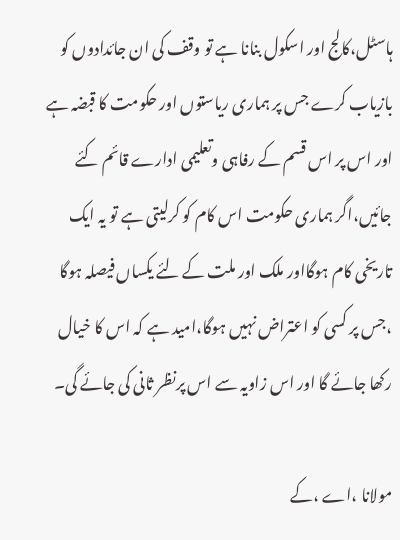ہاسٹل،کالج اور اسکول بنانا ہے تو وقف کی ان جائدادوں کو بازیاب کرے جس پر ہماری ریاستوں اور حکومت کا قبضہ ہے اور اس پر اس قسم کے رفاہی وتعلیمی ادارے قائم کئے جائیں،اگر ہماری حکومت اس کام کو کرلیتی ہے تو یہ ایک تاریخی کام ہوگااور ملک اور ملت کے لئے یکساں فیصلہ ہوگا ،جس پر کسی کو اعتراض نہیں ہوگا،امید ہے کہ اس کا خیال رکھا جائے گا اور اس زاویہ سے اس پرنظر ثانی کی جائے گی۔

مولانا ،اے ،کے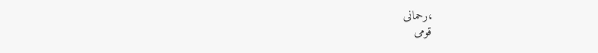،رحمانی
قومی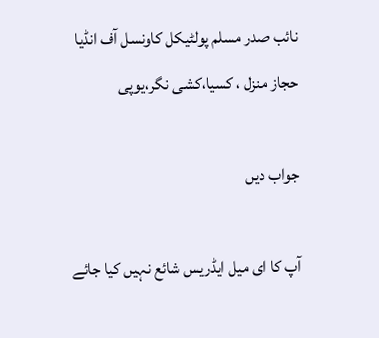نائب صدر مسلم پولٹیکل کاونسل آف انڈیا
حجاز منزل ، کسیا،کشی نگر،یوپی

جواب دیں

آپ کا ای میل ایڈریس شائع نہیں کیا جائے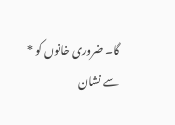گا۔ ضروری خانوں کو * سے نشان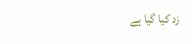زد کیا گیا ہے